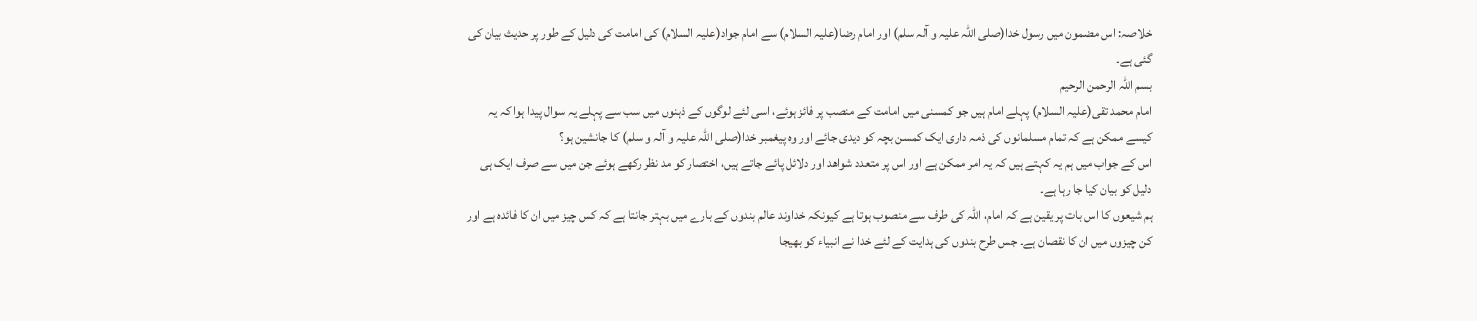خلاصہ: اس مضمون میں رسول خدا(صلی اللہ علیہ و آلہ سلم) اور امام رضا(علیہ السلام) سے امام جواد(علیہ السلام) کی امامت کی دلیل کے طور پر حدیث بیان کی گئی ہے۔
بسم اللہ الرحمن الرحیم
امام محمد تقی(علیہ السلام) پہلے امام ہیں جو کمسنی میں امامت کے منصب پر فائز ہوئے، اسی لئے لوگوں کے ذہنوں میں سب سے پہلے یہ سوال پیدا ہوا کہ یہ کیسے ممکن ہے کہ تمام مسلمانوں کی ذمہ داری ایک کمسن بچہ کو دیدی جائے اور وہ پیغمبر خدا(صلی اللہ علیہ و آلہ و سلم) کا جانشین ہو؟
اس کے جواب میں ہم یہ کہتے ہیں کہ یہ امر ممکن ہے اور اس پر متعدد شواھد اور دلائل پائے جاتے ہیں، اختصار کو مد نظر رکھے ہوئے جن میں سے صرف ایک ہی دلیل کو بیان کیا جا رہا ہے۔
ہم شیعوں کا اس بات پر یقین ہے کہ امام، اللہ کی طرف سے منصوب ہوتا ہے کیونکہ خداوند عالم بندوں کے بارے میں بہتر جانتا ہے کہ کس چیز میں ان کا فائدہ ہے اور کن چیزوں میں ان کا نقصان ہے۔ جس طرح بندوں کی ہدایت کے لئے خدا نے انبیاء کو بھیجا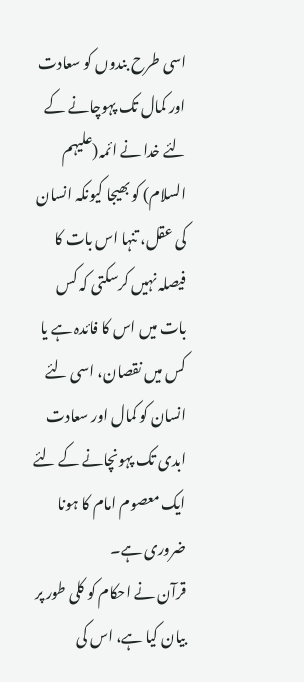اسی طرح بندوں کو سعادت اور کمال تک پہوچانے کے لئے خدا نے ائمہ(علیہم السلام) کو بھیجا کیونکہ انسان کی عقل، تنہا اس بات کا فیصلہ نہیں کرسکتی کہ کس بات میں اس کا فائدہ ہے یا کس میں نقصان، اسی لئے انسان کو کمال اور سعادت ابدی تک پہونچانے کے لئے ایک معصوم امام کا ہونا ضروری ہے۔
قرآن نے احکام کو کلی طور پر بیان کیا ہے، اس کی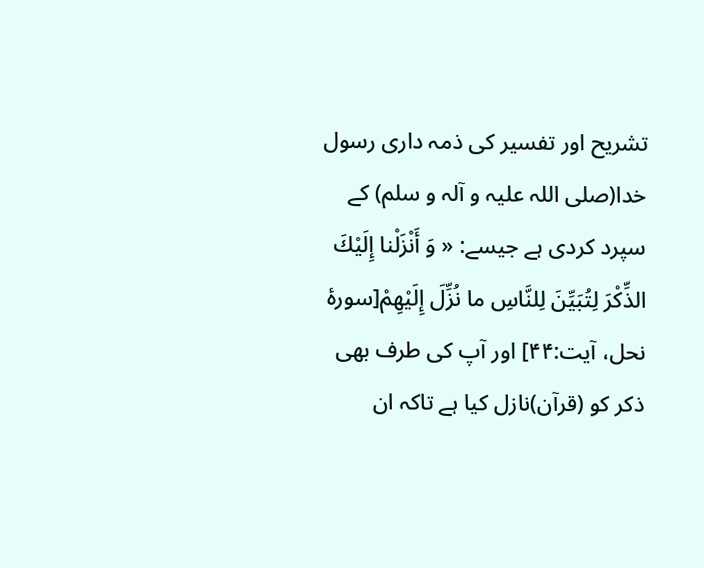تشریح اور تفسیر کی ذمہ داری رسول خدا(صلی اللہ علیہ و آلہ و سلم) کے سپرد کردی ہے جیسے: « وَ أَنْزَلْنا إِلَيْكَ الذِّكْرَ لِتُبَيِّنَ لِلنَّاسِ ما نُزِّلَ إِلَيْهِمْ[سورۂ نحل، آیت:۴۴] اور آپ کی طرف بھی ذکر کو (قرآن)نازل کیا ہے تاکہ ان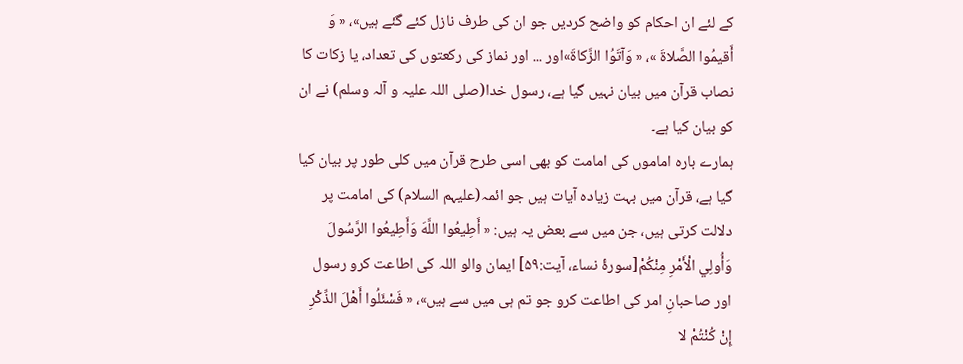کے لئے ان احکام کو واضح کردیں جو ان کی طرف نازل کئے گئے ہیں»، « وَ أَقیمُوا الصَّلاةَ »، « وَآتَوُا الزَّكاةَ»اور ... اور نماز کی رکعتوں کی تعداد، یا زکات کا نصاب قرآن میں بیان نہیں گیا ہے، رسول خدا(صلی اللہ علیہ و آلہ وسلم) نے ان کو بیان کیا ہے۔
ہمارے بارہ اماموں کی امامت کو بھی اسی طرح قرآن میں کلی طور پر بیان کیا گیا ہے، قرآن میں بہت زیادہ آیات ہیں جو ائمہ(علیہم السلام) کی امامت پر دلالت کرتی ہیں، جن میں سے بعض یہ ہیں: « أَطِيعُوا اللَّهَ وَأَطِيعُوا الرَّسُولَ وَأُولِي الْأَمْرِ مِنْكُمْ[سورۂ نساء، آیت:۵۹] ایمان والو اللہ کی اطاعت کرو رسول اور صاحبانِ امر کی اطاعت کرو جو تم ہی میں سے ہیں»، « فَسْئَلُوا أَهْلَ الذِّكْرِ إِنْ كُنْتُمْ لا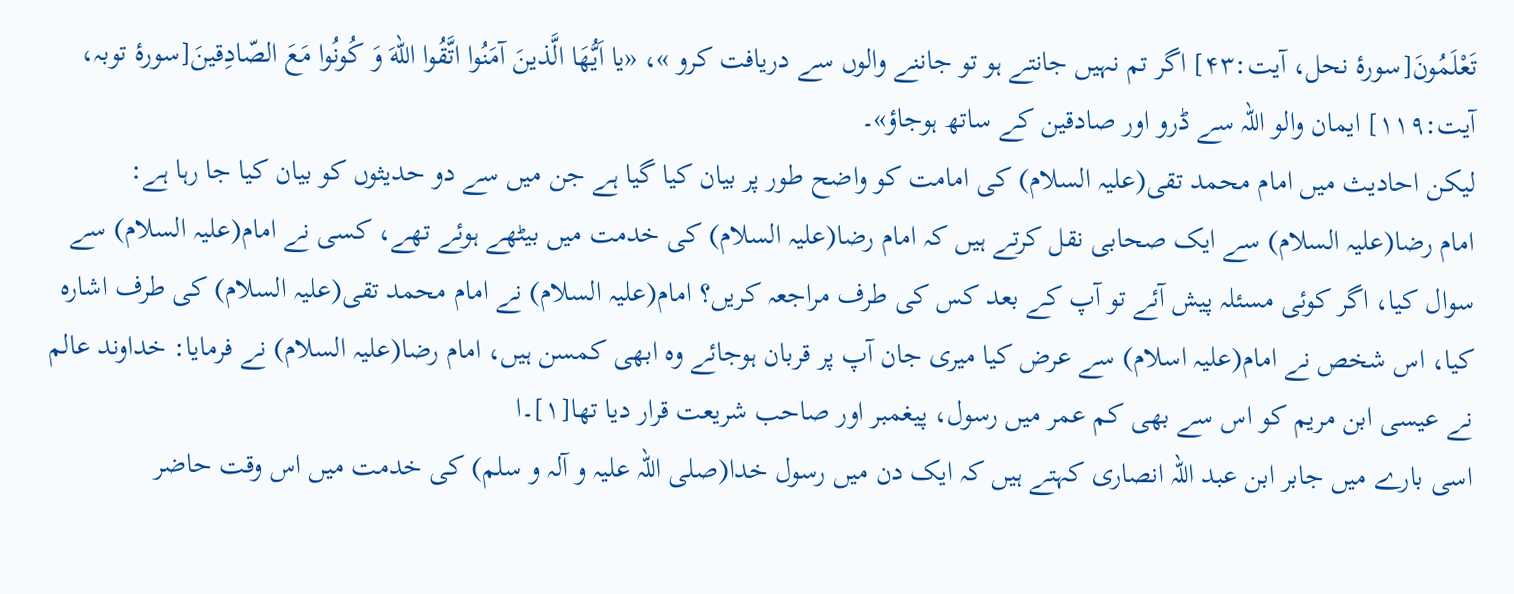تَعْلَمُونَ[سورۂ نحل، آیت:۴۳] اگر تم نہیں جانتے ہو تو جاننے والوں سے دریافت کرو »، «یا اَیُّهَا الَّذینَ آمَنُوا اتَّقُوا اللّهَ وَ کُونُوا مَعَ الصّادِقینَ[سورۂ توبہ، آیت:۱۱۹] ایمان والو اللہ سے ڈرو اور صادقین کے ساتھ ہوجاؤ»۔
لیکن احادیث میں امام محمد تقی(علیہ السلام) کی امامت کو واضح طور پر بیان کیا گیا ہے جن میں سے دو حدیثوں کو بیان کیا جا رہا ہے:
امام رضا(علیہ السلام) سے ایک صحابی نقل کرتے ہیں کہ امام رضا(علیہ السلام) کی خدمت میں بیٹھے ہوئے تھے، کسی نے امام(علیہ السلام) سے سوال کیا، اگر کوئی مسئلہ پیش آئے تو آپ کے بعد کس کی طرف مراجعہ کریں؟ امام(علیہ السلام) نے امام محمد تقی(علیہ السلام) کی طرف اشارہ کیا، اس شخص نے امام(علیہ اسلام) سے عرض کیا میری جان آپ پر قربان ہوجائے وہ ابھی کمسن ہیں، امام رضا(علیہ السلام) نے فرمایا: خداوند عالم نے عیسی ابن مریم کو اس سے بھی کم عمر میں رسول، پیغمبر اور صاحب شریعت قرار دیا تھا[۱]۔ا
اسی بارے میں جابر ابن عبد اللہ انصاری کہتے ہیں کہ ایک دن میں رسول خدا(صلی اللہ علیہ و آلہ و سلم) کی خدمت میں اس وقت حاضر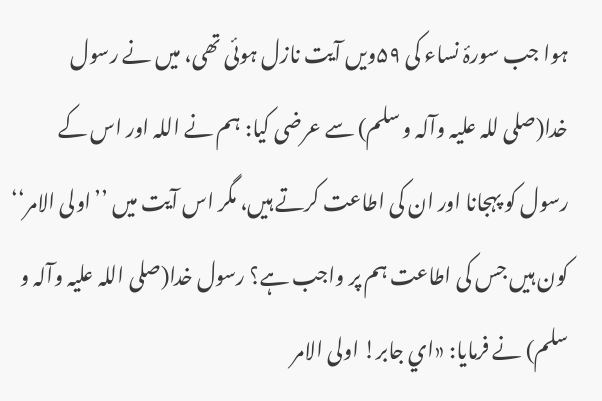ہوا جب سورۂ نساء کی ۵۹ویں آیت نازل ہوئی تھی، میں نے رسول خدا(صلی للہ علیہ وآلہ و سلم) سے عرضی کیا: ہم نے اللہ اور اس کے رسول کو پہجانا اور ان کی اطاعت کرتے ہیں، مگر اس آیت میں ’’اولی الامر‘‘ کون ہیں جس کی اطاعت ہم پر واجب ہے؟ رسول خدا(صلی اللہ علیہ وآلہ و سلم) نے فرمایا: «اي جابر! اولی الامر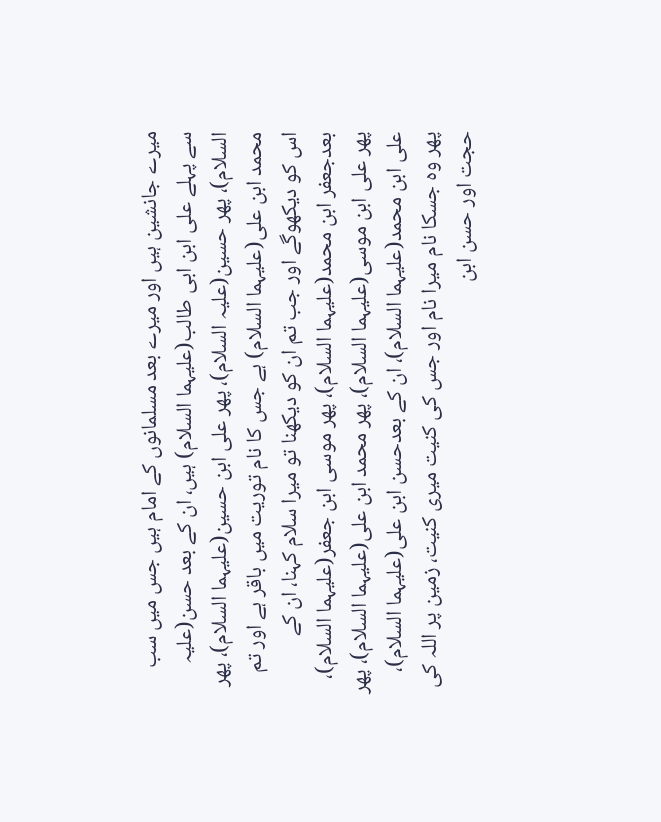میرے جانشین ہیں اور میرے بعد مسلمانوں کے امام ہیں جس میں سب سے پہلے علی ابن ابی طالب(علیہما السلام) ہیں، ان کے بعد حسن(علیہ السلام)، پھر حسین(علیہ السلام)، پھر علی ابن حسین(علیہما السلام)، پھر محمد ابن علی(علیہما السلام) ہے جس کا نام توریت میں باقر ہے اور تم اس کو دیکھوگے اور جب تم ان کو دیکھنا تو میرا سلام کہنا، ان کے بعدجعفر ابن محمد(علیہما السلام)، پھر موسی ابن جعفر(علیہما السلام)، پھر علی ابن موسی(علیہما السلام)، پھر محمد ابن علی(علیہما السلام)، پھر علی ابن محمد(علیہما السلام)، ان کے بعدحسن ابن علی(علیہما السلام)، پھر وہ جسکا نام میرا نام اور جس کی کنیت میری کنیت، زمین پر اللہ کی حجت اور حسن ابن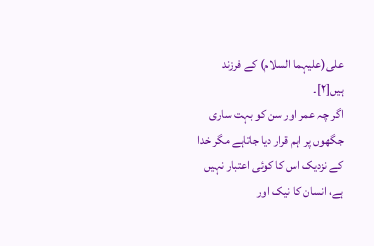علی(علیہما السلام) کے فرزند ہیں[۲]۔
اگر چہ عمر اور سن کو بہت ساری جگھوں پر اہم قرار دیا جاتاہے مگر خدا کے نزدیک اس کا کوئی اعتبار نہیں ہے، انسان کا نیک اور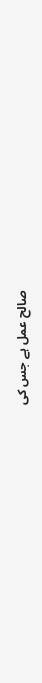صالح عمل ہے جس کی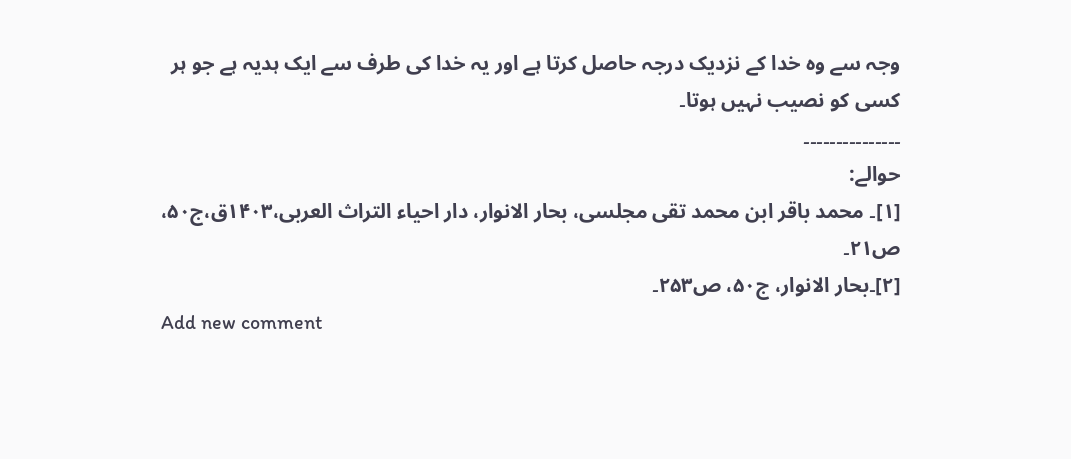وجہ سے وہ خدا کے نزدیک درجہ حاصل کرتا ہے اور یہ خدا کی طرف سے ایک ہدیہ ہے جو ہر کسی کو نصیب نہیں ہوتا۔
۔۔۔۔۔۔۔۔۔۔۔۔۔۔۔
حوالے:
[۱]۔ محمد باقر ابن محمد تقی مجلسی، بحار الانوار، دار احیاء التراث العربی،۱۴۰۳ق،ج۵۰، ص۲۱۔
[۲]۔بحار الانوار، ج۵۰، ص۲۵۳۔
Add new comment